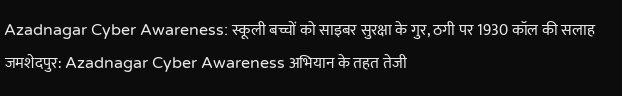Azadnagar Cyber Awareness: स्कूली बच्चों को साइबर सुरक्षा के गुर, ठगी पर 1930 कॉल की सलाह
जमशेदपुर: Azadnagar Cyber Awareness अभियान के तहत तेजी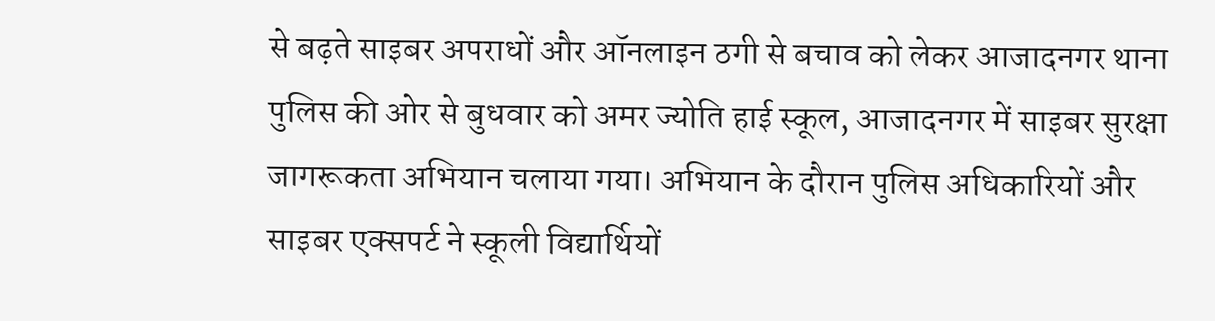से बढ़ते साइबर अपराधों और ऑनलाइन ठगी से बचाव को लेकर आजादनगर थाना पुलिस की ओर से बुधवार को अमर ज्योति हाई स्कूल, आजादनगर में साइबर सुरक्षा जागरूकता अभियान चलाया गया। अभियान के दौरान पुलिस अधिकारियों और साइबर एक्सपर्ट ने स्कूली विद्यार्थियों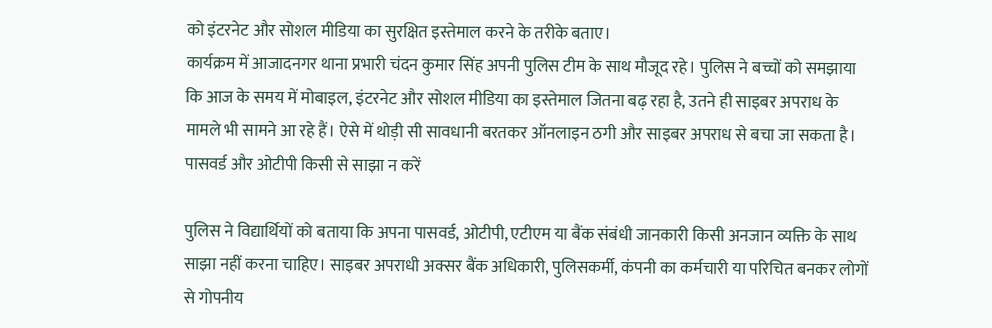को इंटरनेट और सोशल मीडिया का सुरक्षित इस्तेमाल करने के तरीके बताए।
कार्यक्रम में आजादनगर थाना प्रभारी चंदन कुमार सिंह अपनी पुलिस टीम के साथ मौजूद रहे। पुलिस ने बच्चों को समझाया कि आज के समय में मोबाइल, इंटरनेट और सोशल मीडिया का इस्तेमाल जितना बढ़ रहा है, उतने ही साइबर अपराध के मामले भी सामने आ रहे हैं। ऐसे में थोड़ी सी सावधानी बरतकर ऑनलाइन ठगी और साइबर अपराध से बचा जा सकता है।
पासवर्ड और ओटीपी किसी से साझा न करें

पुलिस ने विद्यार्थियों को बताया कि अपना पासवर्ड, ओटीपी, एटीएम या बैंक संबंधी जानकारी किसी अनजान व्यक्ति के साथ साझा नहीं करना चाहिए। साइबर अपराधी अक्सर बैंक अधिकारी, पुलिसकर्मी, कंपनी का कर्मचारी या परिचित बनकर लोगों से गोपनीय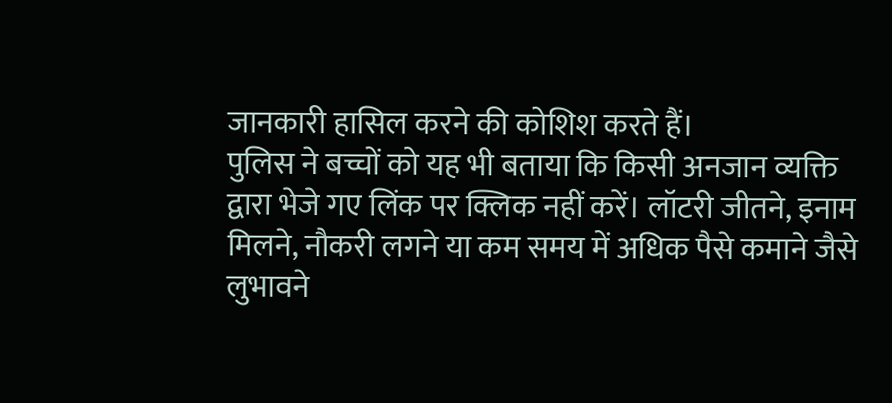जानकारी हासिल करने की कोशिश करते हैं।
पुलिस ने बच्चों को यह भी बताया कि किसी अनजान व्यक्ति द्वारा भेजे गए लिंक पर क्लिक नहीं करें। लॉटरी जीतने, इनाम मिलने, नौकरी लगने या कम समय में अधिक पैसे कमाने जैसे लुभावने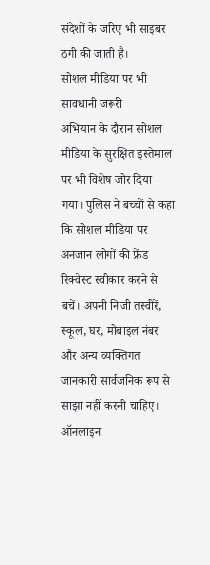संदेशों के जरिए भी साइबर ठगी की जाती है।
सोशल मीडिया पर भी सावधानी जरूरी
अभियान के दौरान सोशल मीडिया के सुरक्षित इस्तेमाल पर भी विशेष जोर दिया गया। पुलिस ने बच्चों से कहा कि सोशल मीडिया पर अनजान लोगों की फ्रेंड रिक्वेस्ट स्वीकार करने से बचें। अपनी निजी तस्वीरें, स्कूल, घर, मोबाइल नंबर और अन्य व्यक्तिगत जानकारी सार्वजनिक रूप से साझा नहीं करनी चाहिए।
ऑनलाइन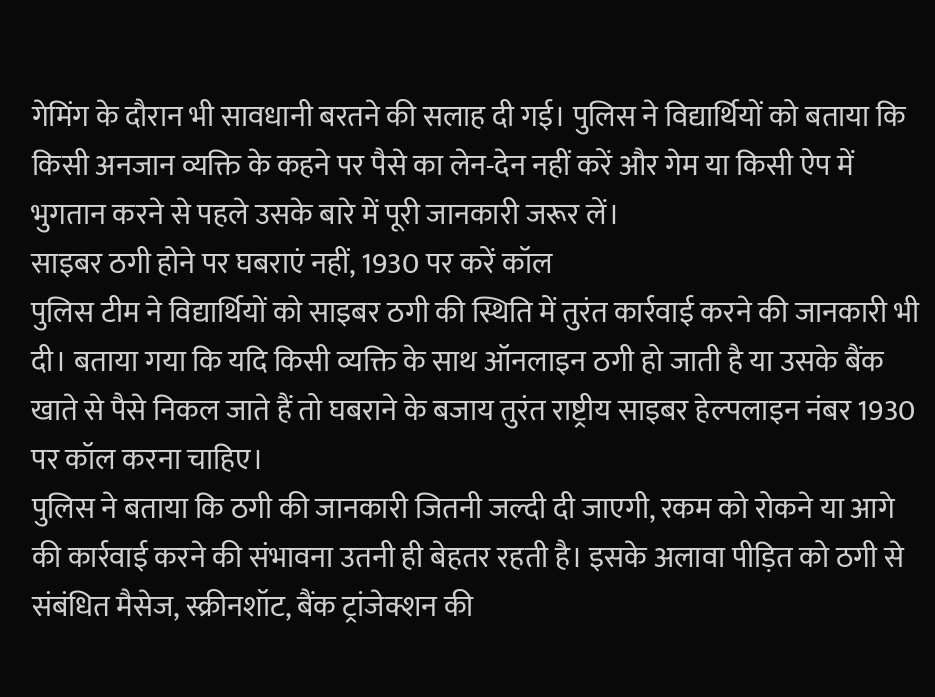गेमिंग के दौरान भी सावधानी बरतने की सलाह दी गई। पुलिस ने विद्यार्थियों को बताया कि किसी अनजान व्यक्ति के कहने पर पैसे का लेन-देन नहीं करें और गेम या किसी ऐप में भुगतान करने से पहले उसके बारे में पूरी जानकारी जरूर लें।
साइबर ठगी होने पर घबराएं नहीं, 1930 पर करें कॉल
पुलिस टीम ने विद्यार्थियों को साइबर ठगी की स्थिति में तुरंत कार्रवाई करने की जानकारी भी दी। बताया गया कि यदि किसी व्यक्ति के साथ ऑनलाइन ठगी हो जाती है या उसके बैंक खाते से पैसे निकल जाते हैं तो घबराने के बजाय तुरंत राष्ट्रीय साइबर हेल्पलाइन नंबर 1930 पर कॉल करना चाहिए।
पुलिस ने बताया कि ठगी की जानकारी जितनी जल्दी दी जाएगी, रकम को रोकने या आगे की कार्रवाई करने की संभावना उतनी ही बेहतर रहती है। इसके अलावा पीड़ित को ठगी से संबंधित मैसेज, स्क्रीनशॉट, बैंक ट्रांजेक्शन की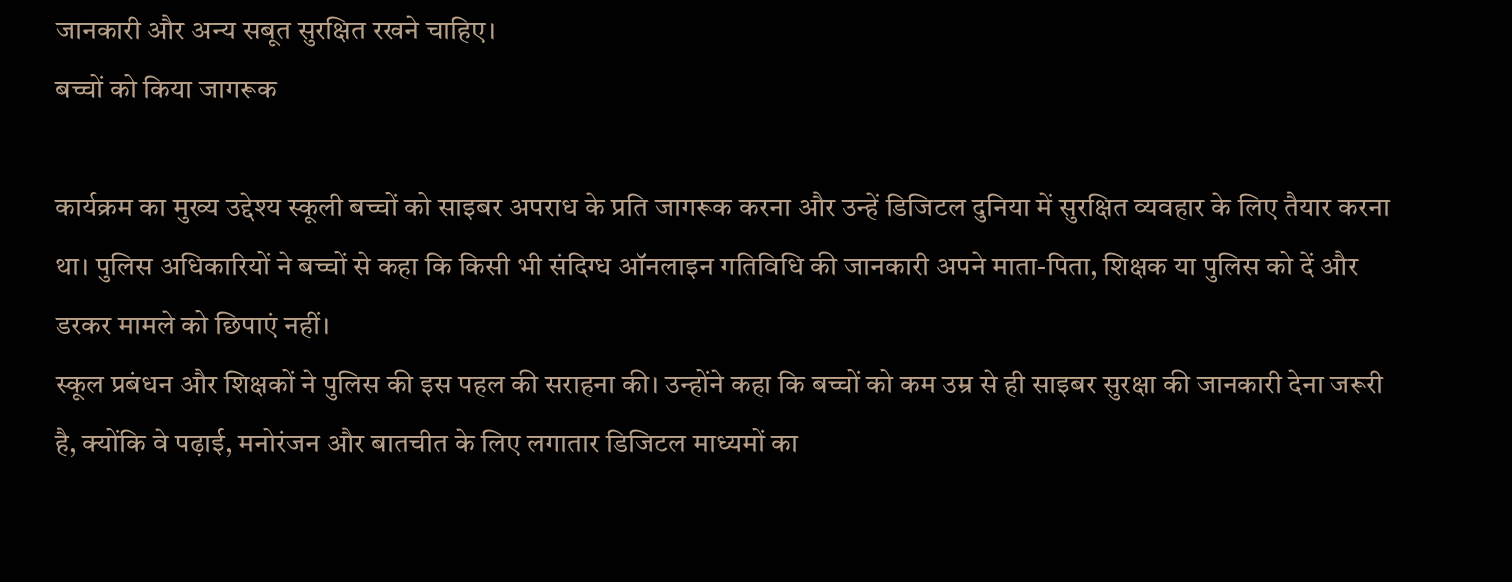जानकारी और अन्य सबूत सुरक्षित रखने चाहिए।
बच्चों को किया जागरूक

कार्यक्रम का मुख्य उद्देश्य स्कूली बच्चों को साइबर अपराध के प्रति जागरूक करना और उन्हें डिजिटल दुनिया में सुरक्षित व्यवहार के लिए तैयार करना था। पुलिस अधिकारियों ने बच्चों से कहा कि किसी भी संदिग्ध ऑनलाइन गतिविधि की जानकारी अपने माता-पिता, शिक्षक या पुलिस को दें और डरकर मामले को छिपाएं नहीं।
स्कूल प्रबंधन और शिक्षकों ने पुलिस की इस पहल की सराहना की। उन्होंने कहा कि बच्चों को कम उम्र से ही साइबर सुरक्षा की जानकारी देना जरूरी है, क्योंकि वे पढ़ाई, मनोरंजन और बातचीत के लिए लगातार डिजिटल माध्यमों का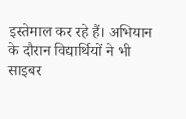इस्तेमाल कर रहे हैं। अभियान के दौरान विद्यार्थियों ने भी साइबर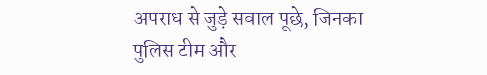अपराध से जुड़े सवाल पूछे, जिनका पुलिस टीम और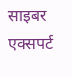साइबर एक्सपर्ट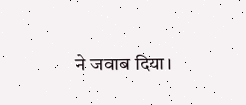ने जवाब दिया।